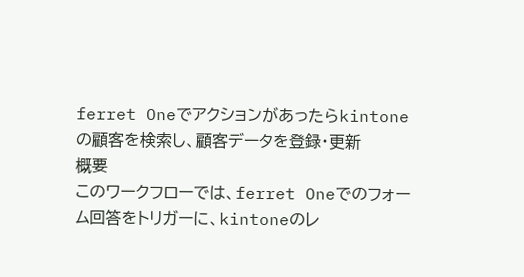ferret Oneでアクションがあったらkintoneの顧客を検索し、顧客データを登録・更新
概要
このワークフローでは、ferret Oneでのフォーム回答をトリガーに、kintoneのレ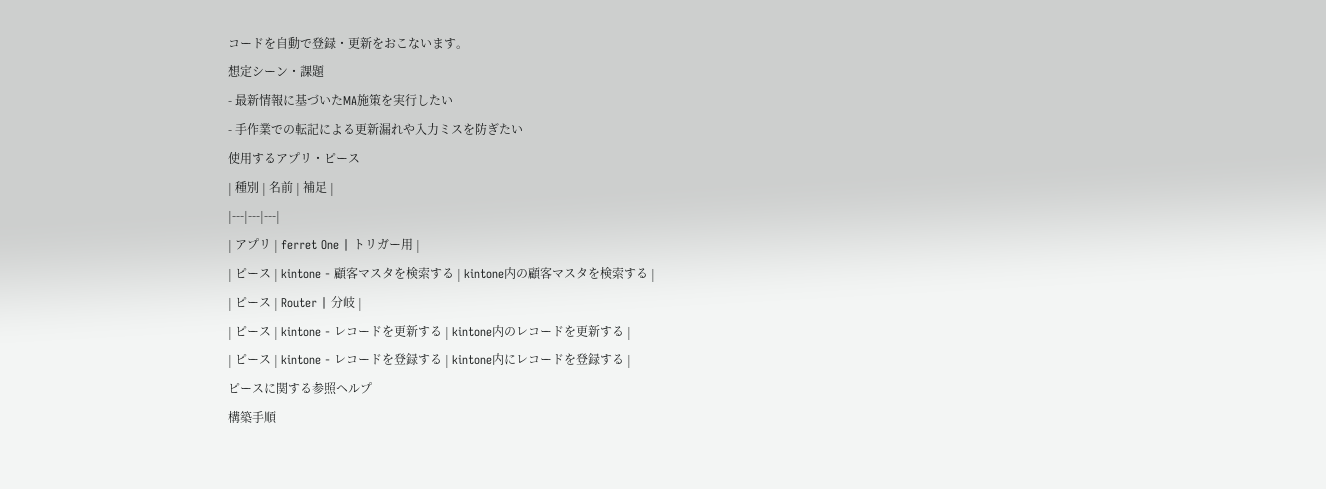コードを自動で登録・更新をおこないます。
想定シーン・課題
- 最新情報に基づいたMA施策を実行したい
- 手作業での転記による更新漏れや入力ミスを防ぎたい
使用するアプリ・ピース
| 種別 | 名前 | 補足 |
|---|---|---|
| アプリ | ferret One | トリガー用 |
| ピース | kintone - 顧客マスタを検索する | kintone内の顧客マスタを検索する |
| ピース | Router | 分岐 |
| ピース | kintone - レコードを更新する | kintone内のレコードを更新する |
| ピース | kintone - レコードを登録する | kintone内にレコードを登録する |
ピースに関する参照ヘルプ
構築手順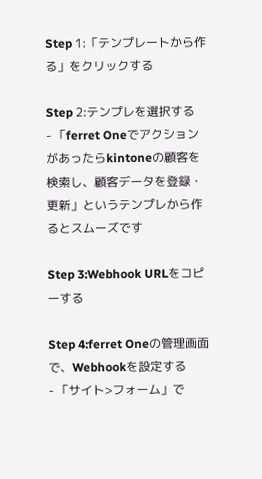Step 1:「テンプレートから作る」をクリックする

Step 2:テンプレを選択する
- 「ferret Oneでアクションがあったらkintoneの顧客を検索し、顧客データを登録・更新」というテンプレから作るとスムーズです

Step 3:Webhook URLをコピーする

Step 4:ferret Oneの管理画面で、Webhookを設定する
- 「サイト>フォーム」で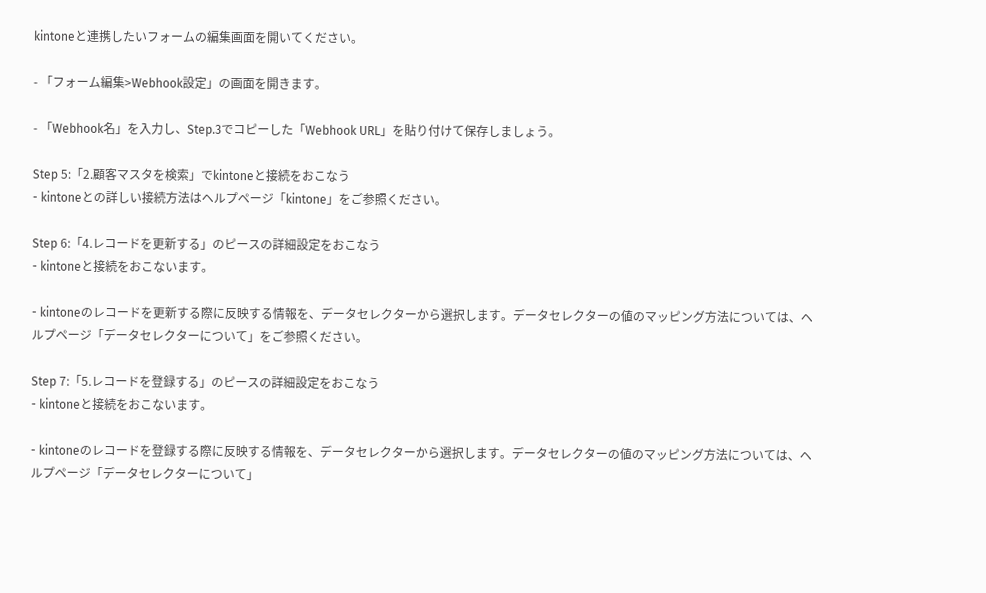kintoneと連携したいフォームの編集画面を開いてください。

- 「フォーム編集>Webhook設定」の画面を開きます。

- 「Webhook名」を入力し、Step.3でコピーした「Webhook URL」を貼り付けて保存しましょう。

Step 5:「2.顧客マスタを検索」でkintoneと接続をおこなう
- kintoneとの詳しい接続方法はヘルプページ「kintone」をご参照ください。

Step 6:「4.レコードを更新する」のピースの詳細設定をおこなう
- kintoneと接続をおこないます。

- kintoneのレコードを更新する際に反映する情報を、データセレクターから選択します。データセレクターの値のマッピング方法については、ヘルプページ「データセレクターについて」をご参照ください。

Step 7:「5.レコードを登録する」のピースの詳細設定をおこなう
- kintoneと接続をおこないます。

- kintoneのレコードを登録する際に反映する情報を、データセレクターから選択します。データセレクターの値のマッピング方法については、ヘルプページ「データセレクターについて」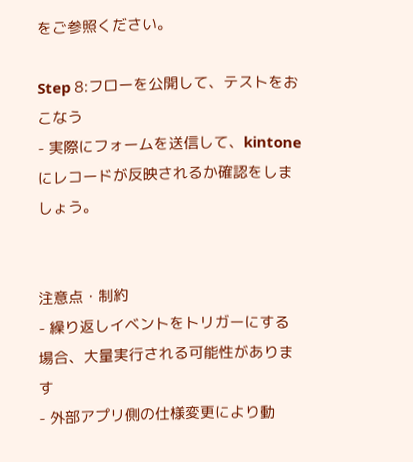をご参照ください。

Step 8:フローを公開して、テストをおこなう
- 実際にフォームを送信して、kintoneにレコードが反映されるか確認をしましょう。


注意点・制約
- 繰り返しイベントをトリガーにする場合、大量実行される可能性があります
- 外部アプリ側の仕様変更により動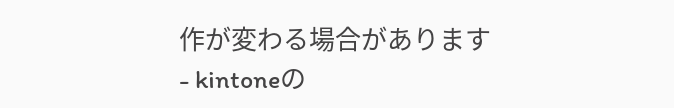作が変わる場合があります
- kintoneの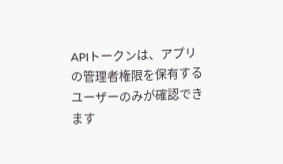APIトークンは、アプリの管理者権限を保有するユーザーのみが確認できます